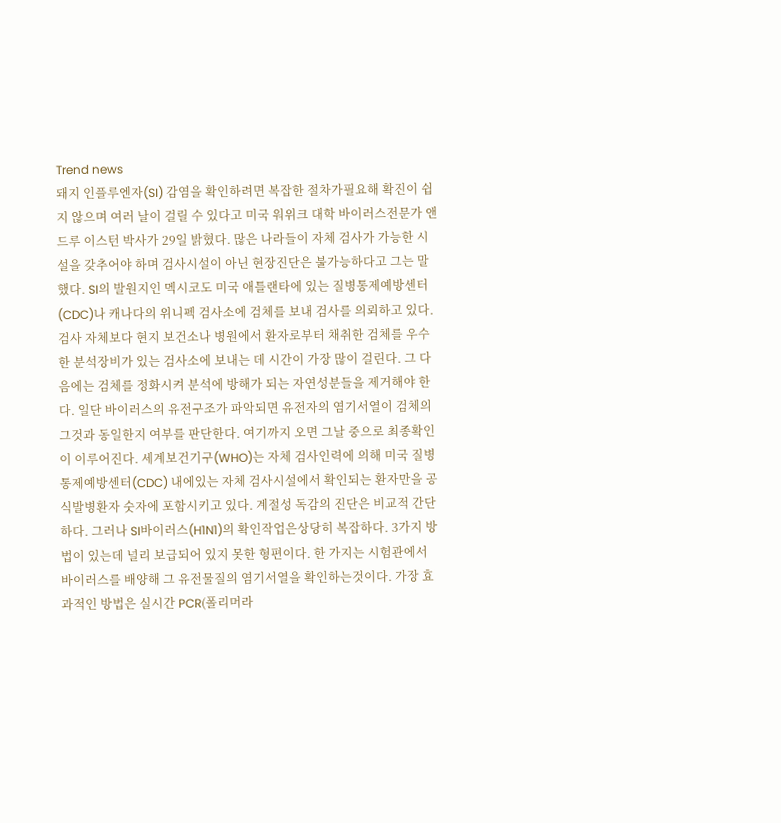Trend news
돼지 인플루엔자(SI) 감염을 확인하려면 복잡한 절차가필요해 확진이 쉽지 않으며 여러 날이 걸릴 수 있다고 미국 워위크 대학 바이러스전문가 앤드루 이스턴 박사가 29일 밝혔다. 많은 나라들이 자체 검사가 가능한 시설을 갖추어야 하며 검사시설이 아닌 현장진단은 불가능하다고 그는 말했다. SI의 발원지인 멕시코도 미국 애틀랜타에 있는 질병통제예방센터(CDC)나 캐나다의 위니펙 검사소에 검체를 보내 검사를 의뢰하고 있다. 검사 자체보다 현지 보건소나 병원에서 환자로부터 채취한 검체를 우수한 분석장비가 있는 검사소에 보내는 데 시간이 가장 많이 걸린다. 그 다음에는 검체를 정화시켜 분석에 방해가 되는 자연성분들을 제거해야 한다. 일단 바이러스의 유전구조가 파악되면 유전자의 염기서열이 검체의 그것과 동일한지 여부를 판단한다. 여기까지 오면 그날 중으로 최종확인이 이루어진다. 세계보건기구(WHO)는 자체 검사인력에 의해 미국 질병통제예방센터(CDC) 내에있는 자체 검사시설에서 확인되는 환자만을 공식발병환자 숫자에 포함시키고 있다. 계절성 독감의 진단은 비교적 간단하다. 그러나 SI바이러스(H1N1)의 확인작업은상당히 복잡하다. 3가지 방법이 있는데 널리 보급되어 있지 못한 형편이다. 한 가지는 시험관에서 바이러스를 배양해 그 유전물질의 염기서열을 확인하는것이다. 가장 효과적인 방법은 실시간 PCR(폴리머라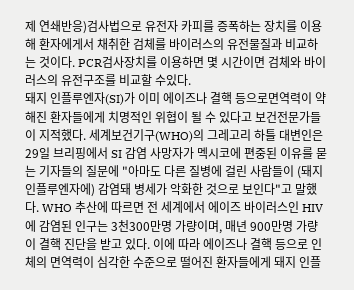제 연쇄반응)검사법으로 유전자 카피를 증폭하는 장치를 이용해 환자에게서 채취한 검체를 바이러스의 유전물질과 비교하는 것이다. PCR검사장치를 이용하면 몇 시간이면 검체와 바이러스의 유전구조를 비교할 수있다.
돼지 인플루엔자(SI)가 이미 에이즈나 결핵 등으로면역력이 약해진 환자들에게 치명적인 위협이 될 수 있다고 보건전문가들이 지적했다. 세계보건기구(WHO)의 그레고리 하틀 대변인은 29일 브리핑에서 SI 감염 사망자가 멕시코에 편중된 이유를 묻는 기자들의 질문에 "아마도 다른 질병에 걸린 사람들이 (돼지 인플루엔자에) 감염돼 병세가 악화한 것으로 보인다"고 말했다. WHO 추산에 따르면 전 세계에서 에이즈 바이러스인 HIV에 감염된 인구는 3천300만명 가량이며, 매년 900만명 가량이 결핵 진단을 받고 있다. 이에 따라 에이즈나 결핵 등으로 인체의 면역력이 심각한 수준으로 떨어진 환자들에게 돼지 인플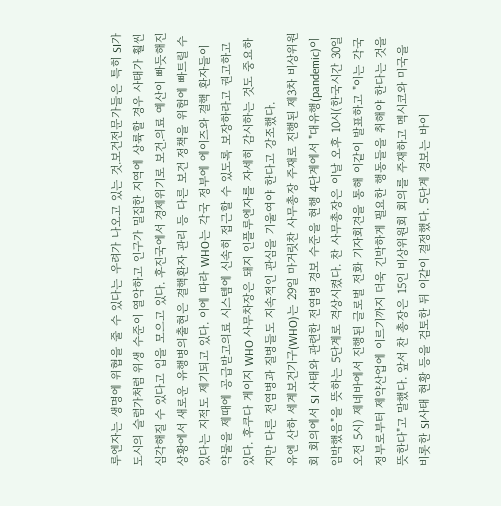루엔자는 생명에 위협을 줄 수 있다는 우려가 나오고 있는 것.보건전문가들은 특히 SI가 도시의 슬럼가처럼 위생 수준이 열악하고 인구가 밀집한 지역에 상륙할 경우 사태가 훨씬 심각해질 수 있다고 입을 모으고 있다. 후진국에서 경제위기로 보건.의료 예산이 빠듯해진 상황에서 새로운 유행병의출현은 결핵환자 관리 등 다른 보건 정책을 위험에 빠트릴 수 있다는 지적도 제기되고 있다. 이에 따라 WHO는 각국 정부에 에이즈와 결핵 환자들이 약물을 제때에 공급받고의료 시스템에 신속히 접근할 수 있도록 보장하라고 권고하고 있다. 후쿠다 게이지 WHO 사무차장은 돼지 인플루엔자를 자세히 감시하는 것도 중요하지만 다른 전염병과 질병들도 지속적인 관심을 기울여야 한다고 강조했다.
유엔 산하 세계보건기구(WHO)는 29일 마거릿찬 사무총장 주재로 진행된 제3차 비상위원회 회의에서 SI 사태와 관련한 전염병 경보 수준을 현행 4단계에서 "대유행(pandemic)이 임박했음"을 뜻하는 5단계로 격상시켰다. 찬 사무총장은 이날 오후 10시(한국시간 30일 오전 5시) 제네바에서 진행된 글로벌 전화 기자회견을 통해 이같이 발표하고 "이는 각국 정부로부터 제약산업에 이르기까지 더욱 긴박하게 필요한 행동들을 취해야 한다는 것을 뜻한다"고 말했다. 앞서 찬 총장은 15인 비상위원회 회의를 주재하고 멕시코와 미국을 비롯한 SI사태 현황 등을 검토한 뒤 이같이 결정했다. 5단계 경보는 바이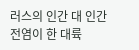러스의 인간 대 인간 전염이 한 대륙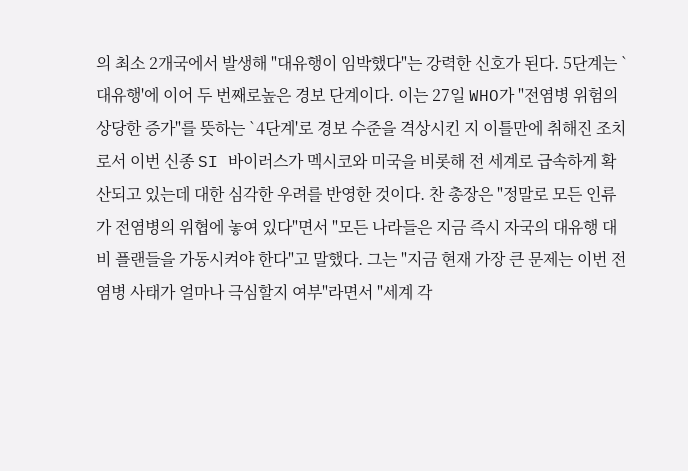의 최소 2개국에서 발생해 "대유행이 임박했다"는 강력한 신호가 된다. 5단계는 `대유행'에 이어 두 번째로높은 경보 단계이다. 이는 27일 WHO가 "전염병 위험의 상당한 증가"를 뜻하는 `4단계'로 경보 수준을 격상시킨 지 이틀만에 취해진 조치로서 이번 신종 SI 바이러스가 멕시코와 미국을 비롯해 전 세계로 급속하게 확산되고 있는데 대한 심각한 우려를 반영한 것이다. 찬 총장은 "정말로 모든 인류가 전염병의 위협에 놓여 있다"면서 "모든 나라들은 지금 즉시 자국의 대유행 대비 플랜들을 가동시켜야 한다"고 말했다. 그는 "지금 현재 가장 큰 문제는 이번 전염병 사태가 얼마나 극심할지 여부"라면서 "세계 각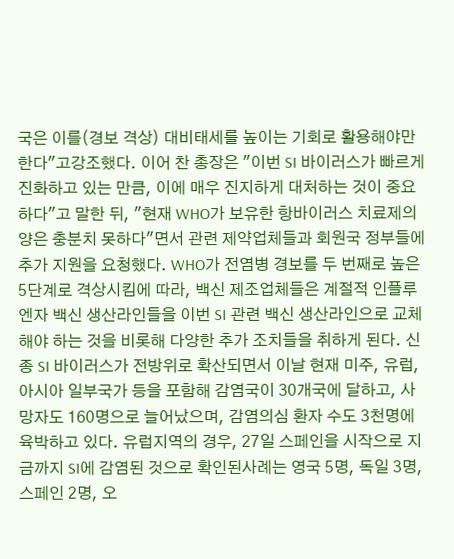국은 이를(경보 격상) 대비태세를 높이는 기회로 활용해야만 한다"고강조했다. 이어 찬 총장은 "이번 SI 바이러스가 빠르게 진화하고 있는 만큼, 이에 매우 진지하게 대처하는 것이 중요하다"고 말한 뒤, "현재 WHO가 보유한 항바이러스 치료제의 양은 충분치 못하다"면서 관련 제약업체들과 회원국 정부들에 추가 지원을 요청했다. WHO가 전염병 경보를 두 번째로 높은 5단계로 격상시킴에 따라, 백신 제조업체들은 계절적 인플루엔자 백신 생산라인들을 이번 SI 관련 백신 생산라인으로 교체해야 하는 것을 비롯해 다양한 추가 조치들을 취하게 된다. 신종 SI 바이러스가 전방위로 확산되면서 이날 현재 미주, 유럽, 아시아 일부국가 등을 포함해 감염국이 30개국에 달하고, 사망자도 160명으로 늘어났으며, 감염의심 환자 수도 3천명에 육박하고 있다. 유럽지역의 경우, 27일 스페인을 시작으로 지금까지 SI에 감염된 것으로 확인된사례는 영국 5명, 독일 3명, 스페인 2명, 오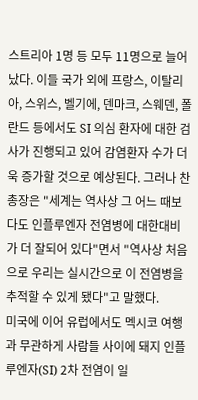스트리아 1명 등 모두 11명으로 늘어났다. 이들 국가 외에 프랑스, 이탈리아, 스위스, 벨기에, 덴마크, 스웨덴, 폴란드 등에서도 SI 의심 환자에 대한 검사가 진행되고 있어 감염환자 수가 더욱 증가할 것으로 예상된다. 그러나 찬 총장은 "세계는 역사상 그 어느 때보다도 인플루엔자 전염병에 대한대비가 더 잘되어 있다"면서 "역사상 처음으로 우리는 실시간으로 이 전염병을 추적할 수 있게 됐다"고 말했다.
미국에 이어 유럽에서도 멕시코 여행과 무관하게 사람들 사이에 돼지 인플루엔자(SI) 2차 전염이 일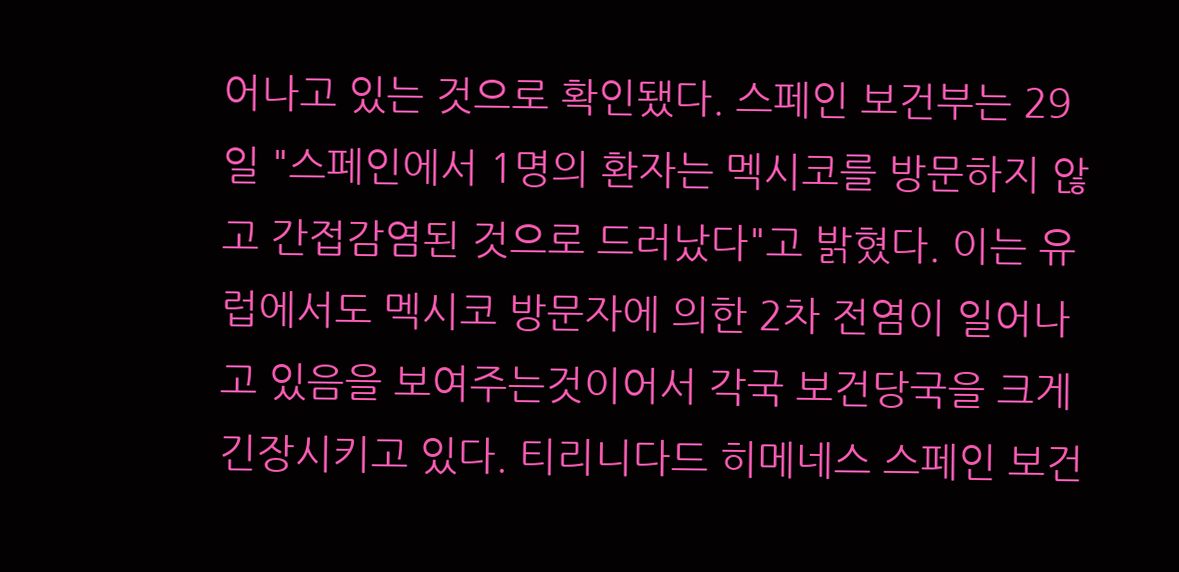어나고 있는 것으로 확인됐다. 스페인 보건부는 29일 "스페인에서 1명의 환자는 멕시코를 방문하지 않고 간접감염된 것으로 드러났다"고 밝혔다. 이는 유럽에서도 멕시코 방문자에 의한 2차 전염이 일어나고 있음을 보여주는것이어서 각국 보건당국을 크게 긴장시키고 있다. 티리니다드 히메네스 스페인 보건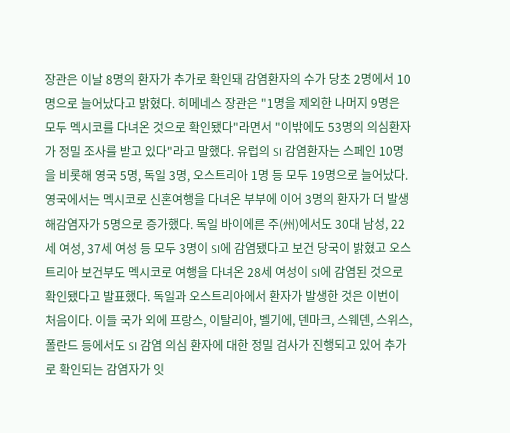장관은 이날 8명의 환자가 추가로 확인돼 감염환자의 수가 당초 2명에서 10명으로 늘어났다고 밝혔다. 히메네스 장관은 "1명을 제외한 나머지 9명은 모두 멕시코를 다녀온 것으로 확인됐다"라면서 "이밖에도 53명의 의심환자가 정밀 조사를 받고 있다"라고 말했다. 유럽의 SI 감염환자는 스페인 10명을 비롯해 영국 5명, 독일 3명, 오스트리아 1명 등 모두 19명으로 늘어났다. 영국에서는 멕시코로 신혼여행을 다녀온 부부에 이어 3명의 환자가 더 발생해감염자가 5명으로 증가했다. 독일 바이에른 주(州)에서도 30대 남성, 22세 여성, 37세 여성 등 모두 3명이 SI에 감염됐다고 보건 당국이 밝혔고 오스트리아 보건부도 멕시코로 여행을 다녀온 28세 여성이 SI에 감염된 것으로 확인됐다고 발표했다. 독일과 오스트리아에서 환자가 발생한 것은 이번이 처음이다. 이들 국가 외에 프랑스, 이탈리아, 벨기에, 덴마크, 스웨덴, 스위스, 폴란드 등에서도 SI 감염 의심 환자에 대한 정밀 검사가 진행되고 있어 추가로 확인되는 감염자가 잇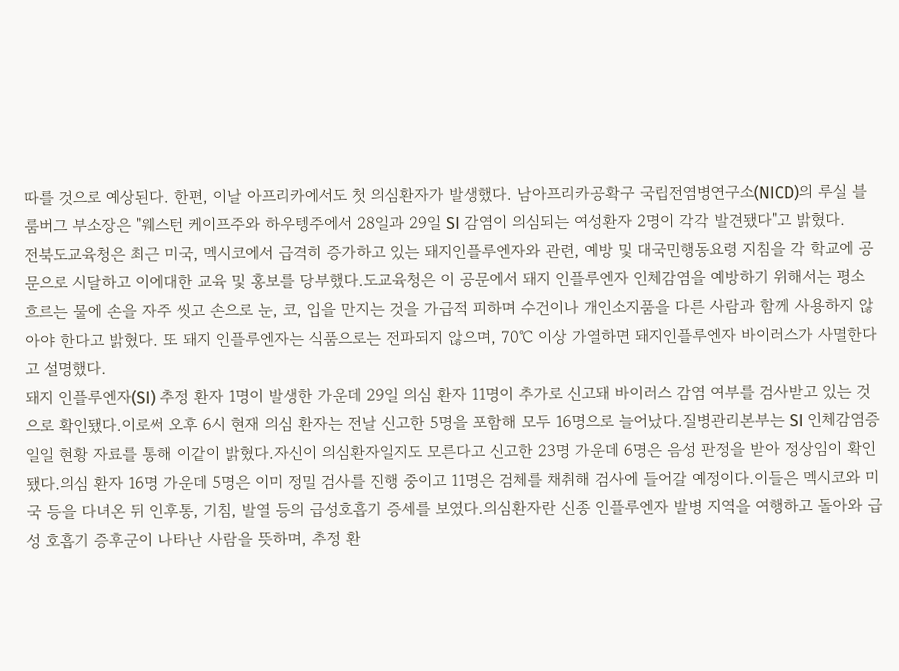따를 것으로 예상된다. 한편, 이날 아프리카에서도 첫 의심환자가 발생했다. 남아프리카공확구 국립전염병연구소(NICD)의 루실 블룸버그 부소장은 "웨스턴 케이프주와 하우텡주에서 28일과 29일 SI 감염이 의심되는 여성환자 2명이 각각 발견됐다"고 밝혔다.
전북도교육청은 최근 미국, 멕시코에서 급격히 증가하고 있는 돼지인플루엔자와 관련, 예방 및 대국민행동요령 지침을 각 학교에 공문으로 시달하고 이에대한 교육 및 홍보를 당부했다.도교육청은 이 공문에서 돼지 인플루엔자 인체감염을 예방하기 위해서는 평소 흐르는 물에 손을 자주 씻고 손으로 눈, 코, 입을 만지는 것을 가급적 피하며 수건이나 개인소지품을 다른 사람과 함께 사용하지 않아야 한다고 밝혔다. 또 돼지 인플루엔자는 식품으로는 전파되지 않으며, 70℃ 이상 가열하면 돼지인플루엔자 바이러스가 사멸한다고 설명했다.
돼지 인플루엔자(SI) 추정 환자 1명이 발생한 가운데 29일 의심 환자 11명이 추가로 신고돼 바이러스 감염 여부를 검사받고 있는 것으로 확인됐다.이로써 오후 6시 현재 의심 환자는 전날 신고한 5명을 포함해 모두 16명으로 늘어났다.질병관리본부는 SI 인체감염증 일일 현황 자료를 통해 이같이 밝혔다.자신이 의심환자일지도 모른다고 신고한 23명 가운데 6명은 음성 판정을 받아 정상임이 확인됐다.의심 환자 16명 가운데 5명은 이미 정밀 검사를 진행 중이고 11명은 검체를 채취해 검사에 들어갈 예정이다.이들은 멕시코와 미국 등을 다녀온 뒤 인후통, 기침, 발열 등의 급성호흡기 증세를 보였다.의심환자란 신종 인플루엔자 발병 지역을 여행하고 돌아와 급성 호흡기 증후군이 나타난 사람을 뜻하며, 추정 환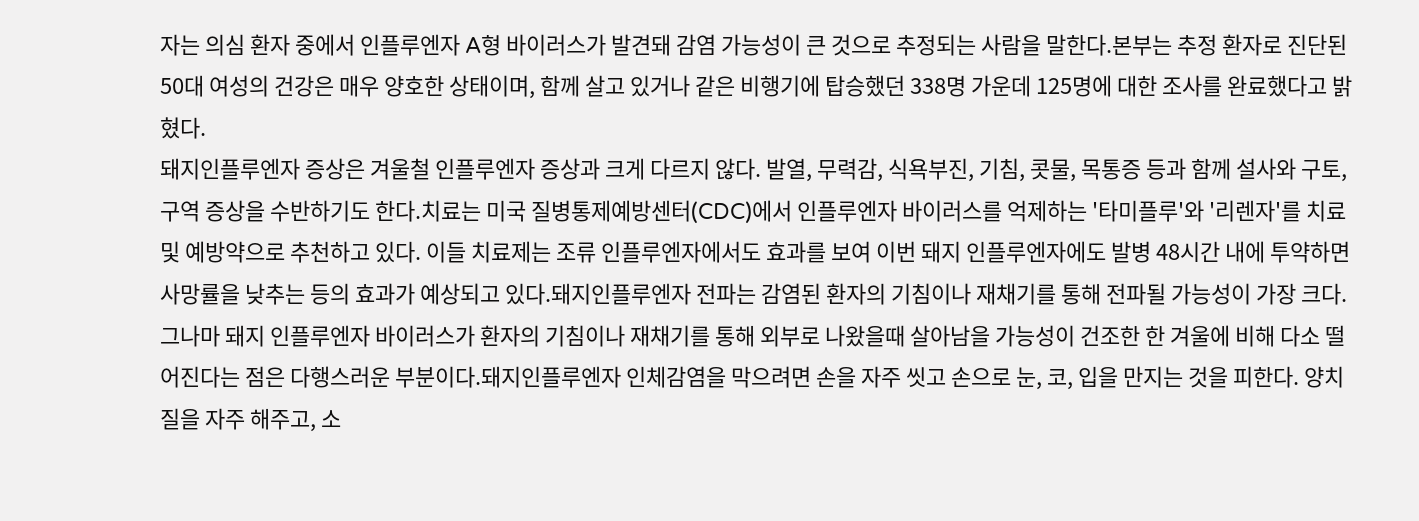자는 의심 환자 중에서 인플루엔자 A형 바이러스가 발견돼 감염 가능성이 큰 것으로 추정되는 사람을 말한다.본부는 추정 환자로 진단된 50대 여성의 건강은 매우 양호한 상태이며, 함께 살고 있거나 같은 비행기에 탑승했던 338명 가운데 125명에 대한 조사를 완료했다고 밝혔다.
돼지인플루엔자 증상은 겨울철 인플루엔자 증상과 크게 다르지 않다. 발열, 무력감, 식욕부진, 기침, 콧물, 목통증 등과 함께 설사와 구토, 구역 증상을 수반하기도 한다.치료는 미국 질병통제예방센터(CDC)에서 인플루엔자 바이러스를 억제하는 '타미플루'와 '리렌자'를 치료 및 예방약으로 추천하고 있다. 이들 치료제는 조류 인플루엔자에서도 효과를 보여 이번 돼지 인플루엔자에도 발병 48시간 내에 투약하면 사망률을 낮추는 등의 효과가 예상되고 있다.돼지인플루엔자 전파는 감염된 환자의 기침이나 재채기를 통해 전파될 가능성이 가장 크다. 그나마 돼지 인플루엔자 바이러스가 환자의 기침이나 재채기를 통해 외부로 나왔을때 살아남을 가능성이 건조한 한 겨울에 비해 다소 떨어진다는 점은 다행스러운 부분이다.돼지인플루엔자 인체감염을 막으려면 손을 자주 씻고 손으로 눈, 코, 입을 만지는 것을 피한다. 양치질을 자주 해주고, 소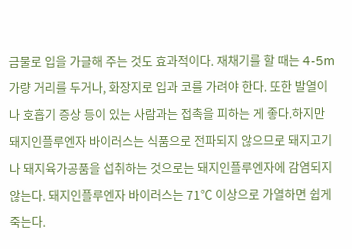금물로 입을 가글해 주는 것도 효과적이다. 재채기를 할 때는 4-5m 가량 거리를 두거나, 화장지로 입과 코를 가려야 한다. 또한 발열이나 호흡기 증상 등이 있는 사람과는 접촉을 피하는 게 좋다.하지만 돼지인플루엔자 바이러스는 식품으로 전파되지 않으므로 돼지고기나 돼지육가공품을 섭취하는 것으로는 돼지인플루엔자에 감염되지 않는다. 돼지인플루엔자 바이러스는 71℃ 이상으로 가열하면 쉽게 죽는다.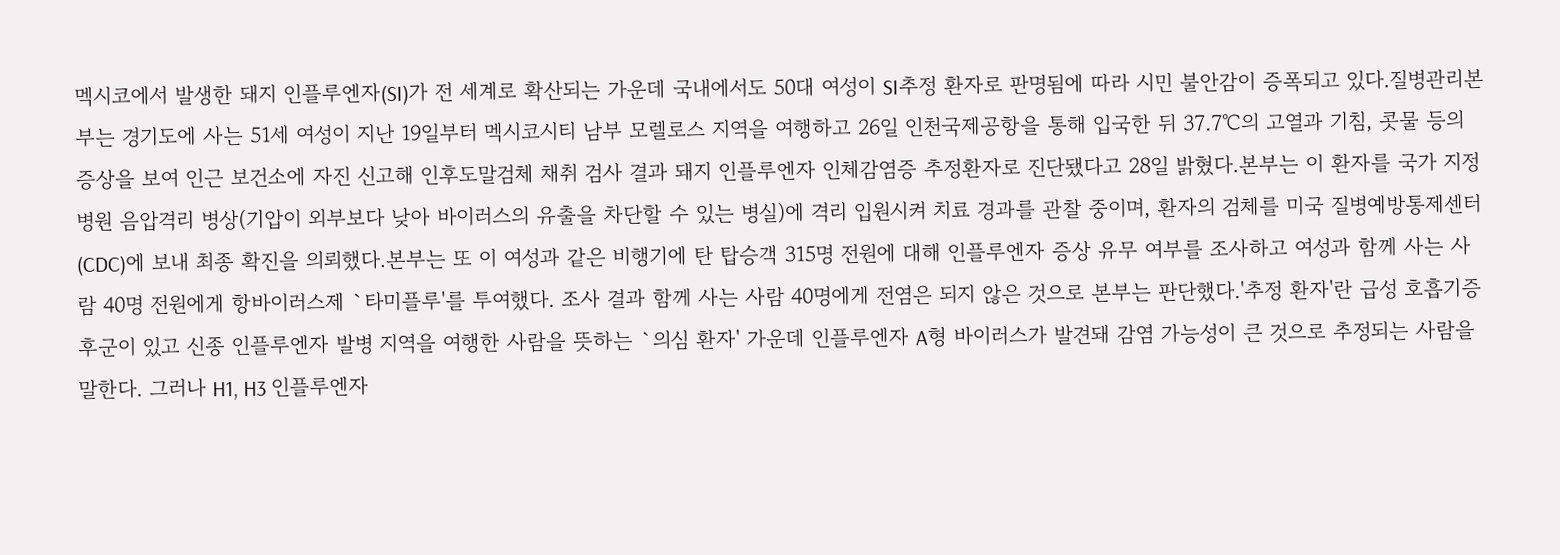멕시코에서 발생한 돼지 인플루엔자(SI)가 전 세계로 확산되는 가운데 국내에서도 50대 여성이 SI추정 환자로 판명됨에 따라 시민 불안감이 증폭되고 있다.질병관리본부는 경기도에 사는 51세 여성이 지난 19일부터 멕시코시티 남부 모렐로스 지역을 여행하고 26일 인천국제공항을 통해 입국한 뒤 37.7℃의 고열과 기침, 콧물 등의 증상을 보여 인근 보건소에 자진 신고해 인후도말검체 채취 검사 결과 돼지 인플루엔자 인체감염증 추정환자로 진단됐다고 28일 밝혔다.본부는 이 환자를 국가 지정병원 음압격리 병상(기압이 외부보다 낮아 바이러스의 유출을 차단할 수 있는 병실)에 격리 입원시켜 치료 경과를 관찰 중이며, 환자의 검체를 미국 질병예방통제센터(CDC)에 보내 최종 확진을 의뢰했다.본부는 또 이 여성과 같은 비행기에 탄 탑승객 315명 전원에 대해 인플루엔자 증상 유무 여부를 조사하고 여성과 함께 사는 사람 40명 전원에게 항바이러스제 `타미플루'를 투여했다. 조사 결과 함께 사는 사람 40명에게 전염은 되지 않은 것으로 본부는 판단했다.'추정 환자'란 급성 호흡기증후군이 있고 신종 인플루엔자 발병 지역을 여행한 사람을 뜻하는 `의심 환자' 가운데 인플루엔자 A형 바이러스가 발견돼 감염 가능성이 큰 것으로 추정되는 사람을 말한다. 그러나 H1, H3 인플루엔자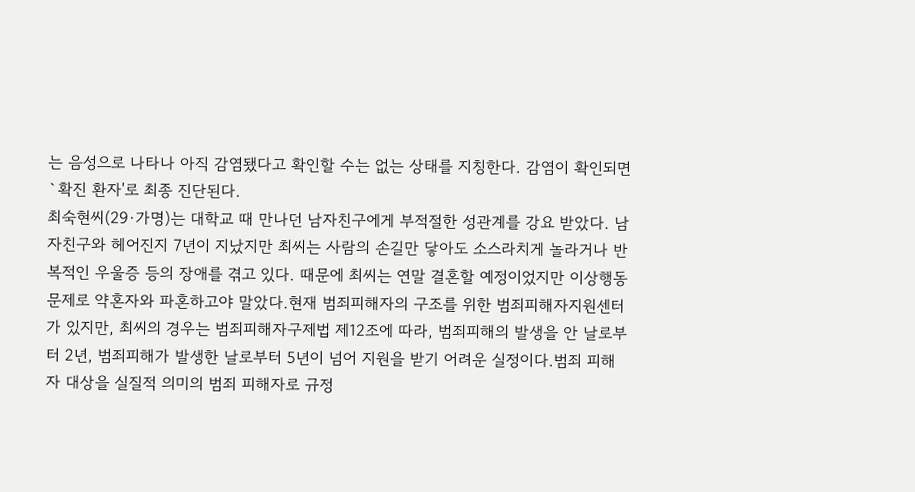는 음성으로 나타나 아직 감염됐다고 확인할 수는 없는 상태를 지칭한다. 감염이 확인되면 `확진 환자'로 최종 진단된다.
최숙현씨(29·가명)는 대학교 때 만나던 남자친구에게 부적절한 성관계를 강요 받았다. 남자친구와 헤어진지 7년이 지났지만 최씨는 사람의 손길만 닿아도 소스라치게 놀라거나 반복적인 우울증 등의 장애를 겪고 있다. 때문에 최씨는 연말 결혼할 예정이었지만 이상행동 문제로 약혼자와 파혼하고야 말았다.현재 범죄피해자의 구조를 위한 범죄피해자지원센터가 있지만, 최씨의 경우는 범죄피해자구제법 제12조에 따라, 범죄피해의 발생을 안 날로부터 2년, 범죄피해가 발생한 날로부터 5년이 넘어 지원을 받기 어려운 실정이다.범죄 피해자 대상을 실질적 의미의 범죄 피해자로 규정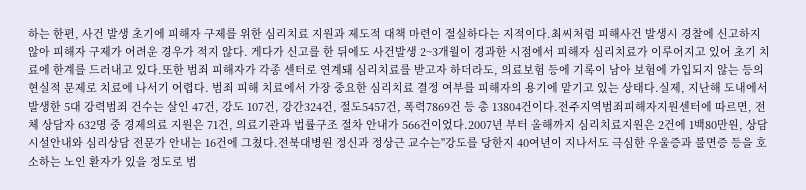하는 한편, 사건 발생 초기에 피해자 구제를 위한 심리치료 지원과 제도적 대책 마련이 절실하다는 지적이다.최씨처럼 피해사건 발생시 경찰에 신고하지 않아 피해자 구제가 어려운 경우가 적지 않다. 게다가 신고를 한 뒤에도 사건발생 2~3개월이 경과한 시점에서 피해자 심리치료가 이루어지고 있어 초기 치료에 한계를 드러내고 있다.또한 범죄 피해자가 각종 센터로 연계돼 심리치료를 받고자 하더라도, 의료보험 등에 기록이 남아 보험에 가입되지 않는 등의 현실적 문제로 치료에 나서기 어렵다. 범죄 피해 치료에서 가장 중요한 심리치료 결정 여부를 피해자의 용기에 맡기고 있는 상태다.실제, 지난해 도내에서 발생한 5대 강력범죄 건수는 살인 47건, 강도 107건, 강간324건, 절도5457건, 폭력7869건 등 총 13804건이다.전주지역범죄피해자지원센터에 따르면, 전체 상담자 632명 중 경제의료 지원은 71건, 의료기관과 법률구조 절차 안내가 566건이었다.2007년 부터 올해까지 심리치료지원은 2건에 1백80만원, 상담시설안내와 심리상담 전문가 안내는 16건에 그쳤다.전북대병원 정신과 정상근 교수는"강도를 당한지 40여년이 지나서도 극심한 우울증과 불면증 등을 호소하는 노인 환자가 있을 정도로 범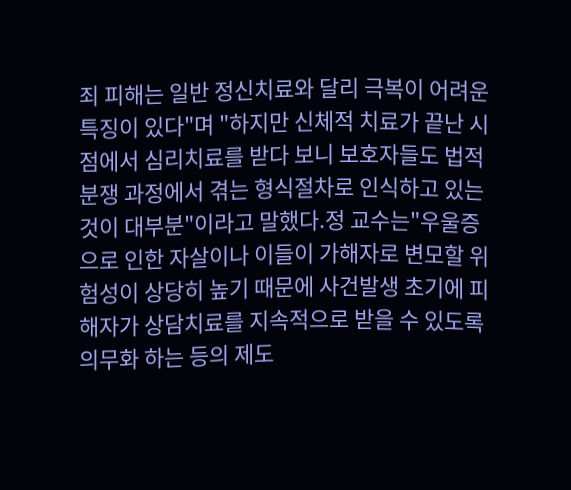죄 피해는 일반 정신치료와 달리 극복이 어려운 특징이 있다"며 "하지만 신체적 치료가 끝난 시점에서 심리치료를 받다 보니 보호자들도 법적분쟁 과정에서 겪는 형식절차로 인식하고 있는 것이 대부분"이라고 말했다.정 교수는"우울증으로 인한 자살이나 이들이 가해자로 변모할 위험성이 상당히 높기 때문에 사건발생 초기에 피해자가 상담치료를 지속적으로 받을 수 있도록 의무화 하는 등의 제도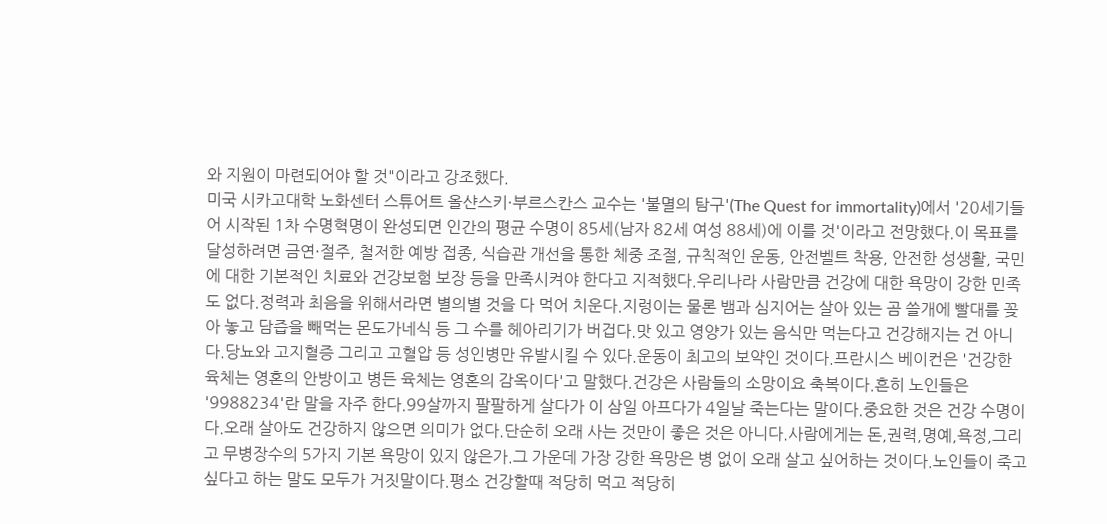와 지원이 마련되어야 할 것"이라고 강조했다.
미국 시카고대학 노화센터 스튜어트 올샨스키·부르스칸스 교수는 '불멸의 탐구'(The Quest for immortality)에서 '20세기들어 시작된 1차 수명혁명이 완성되면 인간의 평균 수명이 85세(남자 82세 여성 88세)에 이를 것'이라고 전망했다.이 목표를 달성하려면 금연·절주, 철저한 예방 접종, 식습관 개선을 통한 체중 조절, 규칙적인 운동, 안전벨트 착용, 안전한 성생활, 국민에 대한 기본적인 치료와 건강보험 보장 등을 만족시켜야 한다고 지적했다.우리나라 사람만큼 건강에 대한 욕망이 강한 민족도 없다.정력과 최음을 위해서라면 별의별 것을 다 먹어 치운다.지렁이는 물론 뱀과 심지어는 살아 있는 곰 쓸개에 빨대를 꽂아 놓고 담즙을 빼먹는 몬도가네식 등 그 수를 헤아리기가 버겁다.맛 있고 영양가 있는 음식만 먹는다고 건강해지는 건 아니다.당뇨와 고지혈증 그리고 고혈압 등 성인병만 유발시킬 수 있다.운동이 최고의 보약인 것이다.프란시스 베이컨은 '건강한 육체는 영혼의 안방이고 병든 육체는 영혼의 감옥이다'고 말했다.건강은 사람들의 소망이요 축복이다.흔히 노인들은 '9988234'란 말을 자주 한다.99살까지 팔팔하게 살다가 이 삼일 아프다가 4일날 죽는다는 말이다.중요한 것은 건강 수명이다.오래 살아도 건강하지 않으면 의미가 없다.단순히 오래 사는 것만이 좋은 것은 아니다.사람에게는 돈,권력,명예,욕정,그리고 무병장수의 5가지 기본 욕망이 있지 않은가.그 가운데 가장 강한 욕망은 병 없이 오래 살고 싶어하는 것이다.노인들이 죽고 싶다고 하는 말도 모두가 거짓말이다.평소 건강할때 적당히 먹고 적당히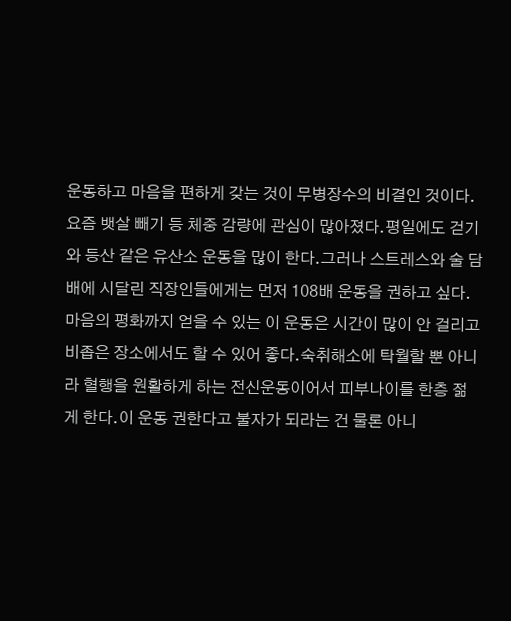운동하고 마음을 편하게 갖는 것이 무병장수의 비결인 것이다.요즘 뱃살 빼기 등 체중 감량에 관심이 많아졌다.평일에도 걷기와 등산 같은 유산소 운동을 많이 한다.그러나 스트레스와 술 담배에 시달린 직장인들에게는 먼저 108배 운동을 권하고 싶다.마음의 평화까지 얻을 수 있는 이 운동은 시간이 많이 안 걸리고 비좁은 장소에서도 할 수 있어 좋다.숙취해소에 탁월할 뿐 아니라 혈행을 원활하게 하는 전신운동이어서 피부나이를 한층 젊게 한다.이 운동 권한다고 불자가 되라는 건 물론 아니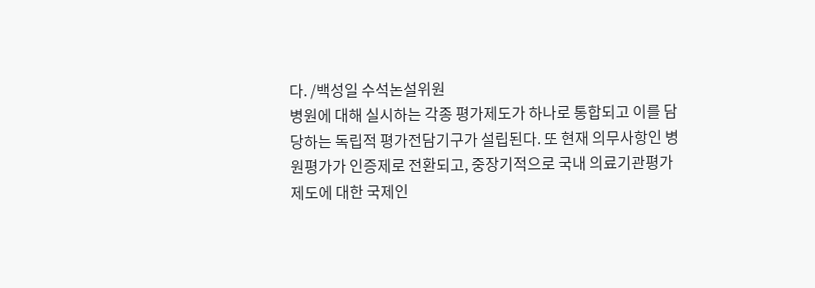다. /백성일 수석논설위원
병원에 대해 실시하는 각종 평가제도가 하나로 통합되고 이를 담당하는 독립적 평가전담기구가 설립된다. 또 현재 의무사항인 병원평가가 인증제로 전환되고, 중장기적으로 국내 의료기관평가제도에 대한 국제인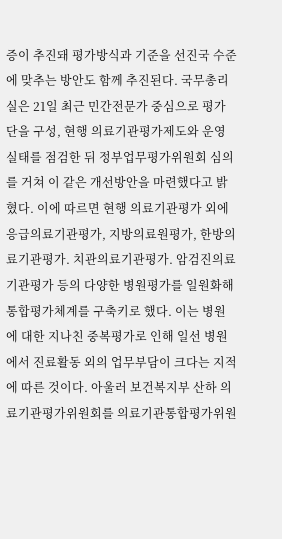증이 추진돼 평가방식과 기준을 선진국 수준에 맞추는 방안도 함께 추진된다. 국무총리실은 21일 최근 민간전문가 중심으로 평가단을 구성, 현행 의료기관평가제도와 운영실태를 점검한 뒤 정부업무평가위원회 심의를 거쳐 이 같은 개선방안을 마련했다고 밝혔다. 이에 따르면 현행 의료기관평가 외에 응급의료기관평가, 지방의료원평가, 한방의료기관평가. 치관의료기관평가. 암검진의료기관평가 등의 다양한 병원평가를 일원화해 통합평가체계를 구축키로 했다. 이는 병원에 대한 지나친 중복평가로 인해 일선 병원에서 진료활동 외의 업무부담이 크다는 지적에 따른 것이다. 아울러 보건복지부 산하 의료기관평가위원회를 의료기관통합평가위원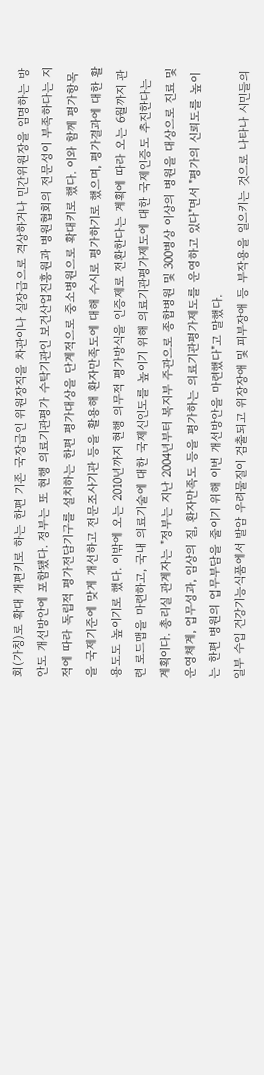회(가칭)로 확대 개편키로 하는 한편 기존 국장급인 위원장직을 차관이나 실장급으로 격상하거나 민간위원장을 임명하는 방안도 개선방안에 포함됐다. 정부는 또 현행 의료기관평가 수탁기관인 보건산업진흥원과 병원협회의 전문성이 부족하다는 지적에 따라 독립적 평가전담기구를 설치하는 한편 평가대상을 단계적으로 중소병원으로 확대키로 했다. 이와 함께 평가항목을 국제기준에 맞게 개선하고 전문조사기관 등을 활용해 환자만족도에 대해 수시로 평가하기로 했으며, 평가결과에 대한 활용도도 높이기로 했다. 이밖에 오는 2010년까지 현행 의무적 평가방식을 인증제로 전환한다는 계획에 따라 오는 6월까지 관련 로드맵을 마련하고, 국내 의료기술에 대한 국제신인도를 높이기 위해 의료기관평가제도에 대한 국제인증도 추진한다는 계획이다. 총리실 관계자는 "정부는 지난 2004년부터 복지부 주관으로 종합병원 및 300병상 이상의 병원을 대상으로 진료 및 운영체계, 업무성과, 임상의 질, 환자만족도 등을 평가하는 의료기관평가제도를 운영하고 있다"면서 "평가의 신뢰도를 높이는 한편 병원의 업무부담을 줄이기 위해 이번 개선방안을 마련했다"고 말했다.
일부 수입 건강기능식품에서 발암 우려물질이 검출되고 위장장애 및 피부장애 등 부작용을 일으키는 것으로 나타나 시민들의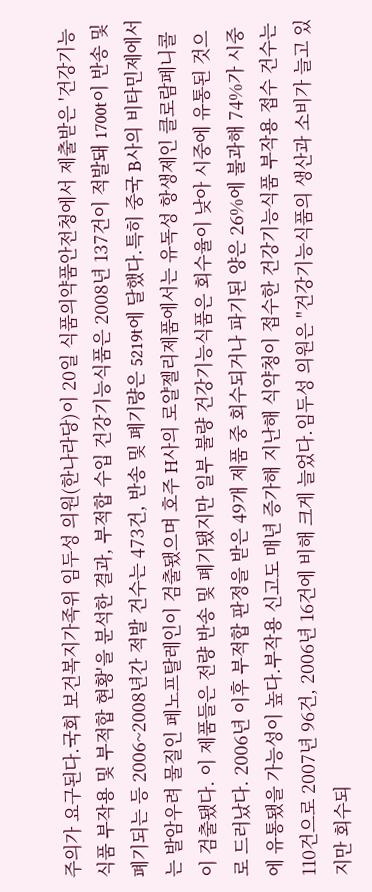주의가 요구된다.국회 보건복지가족위 임두성 의원(한나라당)이 20일 식품의약품안전청에서 제출받은 '건강기능식품 부작용 및 부적합 현황'을 분석한 결과, 부적합 수입 건강기능식품은 2008년 137건이 적발돼 1700t이 반송 및 폐기되는 등 2006~2008년간 적발 건수는 473건, 반송 및 폐기량은 5219t에 달했다.특히 중국 B사의 비타민제에서는 발암우려 물질인 페노프탈레인이 검출됐으며 호주 H사의 로얄젤리제품에서는 유독성 항생제인 클로람페니콜이 검출됐다. 이 제품들은 전량 반송 및 폐기됐지만 일부 불량 건강기능식품은 회수율이 낮아 시중에 유통된 것으로 드러났다. 2006년 이후 부적합 판정을 받은 49개 제품 중 회수되거나 파기된 양은 26%에 불과해 74%가 시중에 유통됐을 가능성이 높다.부작용 신고도 매년 증가해 지난해 식약청이 접수한 건강기능식품 부작용 접수 건수는 110건으로 2007년 96건, 2006년 16건에 비해 크게 늘었다.임두성 의원은 "건강기능식품의 생산과 소비가 늘고 있지만 회수되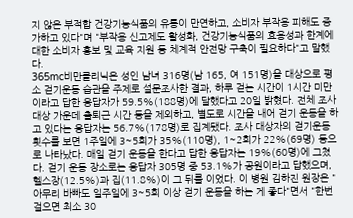지 않은 부적합 건강기능식품의 유통이 만연하고, 소비자 부작용 피해도 증가하고 있다"며 "부작용 신고제도 활성화, 건강기능식품의 효용성과 한계에 대한 소비자 홍보 및 교육 지원 등 체계적 안전망 구축이 필요하다"고 말했다.
365mc비만클리닉은 성인 남녀 316명(남 165, 여 151명)을 대상으로 평소 걷기운동 습관을 주제로 설문조사한 결과, 하루 걷는 시간이 1시간 미만이라고 답한 응답자가 59.5%(188명)에 달했다고 20일 밝혔다. 전체 조사 대상 가운데 출퇴근 시간 등을 제외하고, 별도로 시간을 내어 걷기 운동을 하고 있다는 응답자는 56.7%(178명)로 집계됐다. 조사 대상자의 걷기운동 횟수를 보면 1주일에 3~5회가 35%(110명), 1~2회가 22%(69명) 등으로 나타났다. 매일 걷기 운동을 한다고 답한 응답자는 19%(60명)에 그쳤다. 걷기 운동 장소로는 응답자 305명 중 53.1%가 공원이라고 답했으며, 헬스장(12.5%)과 집(11.8%)이 그 뒤를 이었다. 이 병원 김하진 원장은 "아무리 바빠도 일주일에 3~5회 이상 걷기 운동을 하는 게 좋다"면서 "한번 걸으면 최소 30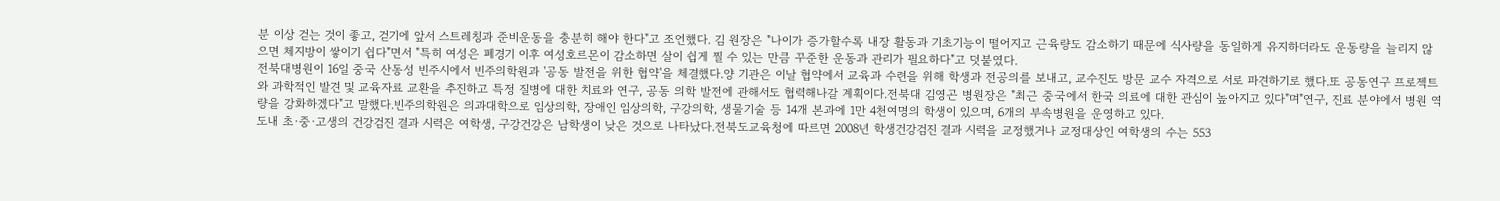분 이상 걷는 것이 좋고, 걷기에 앞서 스트레칭과 준비운동을 충분히 해야 한다"고 조언했다. 김 원장은 "나이가 증가할수록 내장 활동과 기초기능이 떨어지고 근육량도 감소하기 때문에 식사량을 동일하게 유지하더라도 운동량을 늘리지 않으면 체지방이 쌓이기 쉽다"면서 "특히 여성은 폐경기 이후 여성호르몬이 감소하면 살이 쉽게 찔 수 있는 만큼 꾸준한 운동과 관리가 필요하다"고 덧붙였다.
전북대병원이 16일 중국 산동성 빈주시에서 빈주의학원과 '공동 발전을 위한 협약'을 체결했다.양 기관은 이날 협약에서 교육과 수련을 위해 학생과 전공의를 보내고, 교수진도 방문 교수 자격으로 서로 파견하기로 했다.또 공동연구 프로젝트와 과학적인 발견 및 교육자료 교환을 추진하고 특정 질병에 대한 치료와 연구, 공동 의학 발전에 관해서도 협력해나갈 계획이다.전북대 김영곤 병원장은 "최근 중국에서 한국 의료에 대한 관심이 높아지고 있다"며"연구, 진료 분야에서 병원 역량을 강화하겠다"고 말했다.빈주의학원은 의과대학으로 임상의학, 장애인 임상의학, 구강의학, 생물기술 등 14개 본과에 1만 4천여명의 학생이 있으며, 6개의 부속병원을 운영하고 있다.
도내 초·중·고생의 건강검진 결과 시력은 여학생, 구강건강은 남학생이 낮은 것으로 나타났다.전북도교육청에 따르면 2008년 학생건강검진 결과 시력을 교정했거나 교정대상인 여학생의 수는 553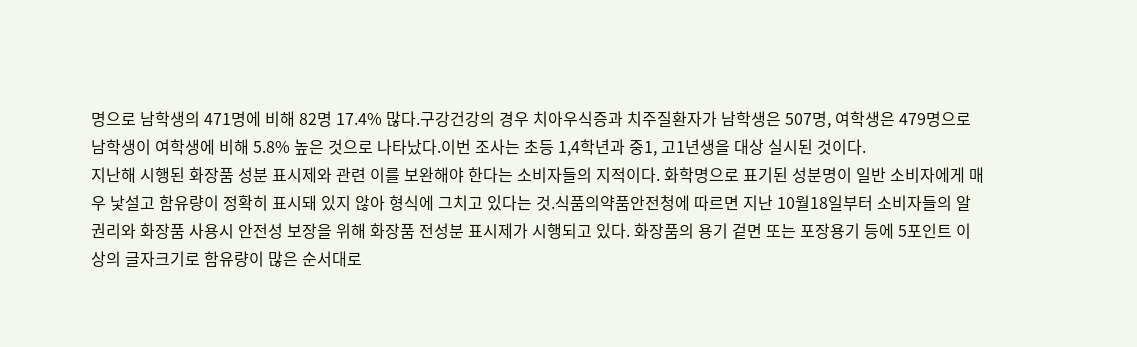명으로 남학생의 471명에 비해 82명 17.4% 많다.구강건강의 경우 치아우식증과 치주질환자가 남학생은 507명, 여학생은 479명으로 남학생이 여학생에 비해 5.8% 높은 것으로 나타났다.이번 조사는 초등 1,4학년과 중1, 고1년생을 대상 실시된 것이다.
지난해 시행된 화장품 성분 표시제와 관련 이를 보완해야 한다는 소비자들의 지적이다. 화학명으로 표기된 성분명이 일반 소비자에게 매우 낯설고 함유량이 정확히 표시돼 있지 않아 형식에 그치고 있다는 것.식품의약품안전청에 따르면 지난 10월18일부터 소비자들의 알권리와 화장품 사용시 안전성 보장을 위해 화장품 전성분 표시제가 시행되고 있다. 화장품의 용기 겉면 또는 포장용기 등에 5포인트 이상의 글자크기로 함유량이 많은 순서대로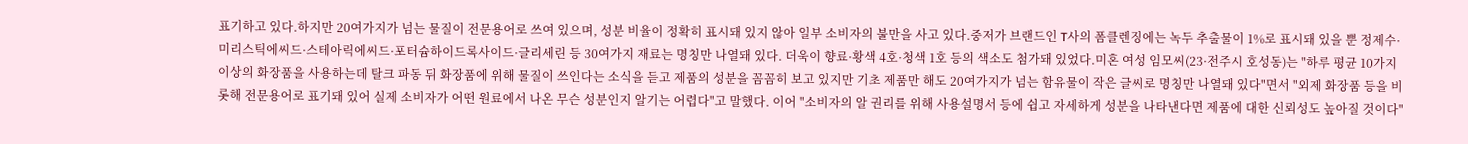표기하고 있다.하지만 20여가지가 넘는 물질이 전문용어로 쓰여 있으며, 성분 비율이 정확히 표시돼 있지 않아 일부 소비자의 불만을 사고 있다.중저가 브랜드인 T사의 폼클렌징에는 녹두 추출물이 1%로 표시돼 있을 뿐 정제수·미리스틱에씨드·스테아릭에씨드·포터슘하이드록사이드·글리세린 등 30여가지 재료는 명칭만 나열돼 있다. 더욱이 향료·황색 4호·청색 1호 등의 색소도 첨가돼 있었다.미혼 여성 임모씨(23·전주시 호성동)는 "하루 평균 10가지 이상의 화장품을 사용하는데 탈크 파동 뒤 화장품에 위해 물질이 쓰인다는 소식을 듣고 제품의 성분을 꼼꼼히 보고 있지만 기초 제품만 해도 20여가지가 넘는 함유물이 작은 글씨로 명칭만 나열돼 있다"면서 "외제 화장품 등을 비롯해 전문용어로 표기돼 있어 실제 소비자가 어떤 원료에서 나온 무슨 성분인지 알기는 어렵다"고 말했다. 이어 "소비자의 알 권리를 위해 사용설명서 등에 쉽고 자세하게 성분을 나타낸다면 제품에 대한 신뢰성도 높아질 것이다"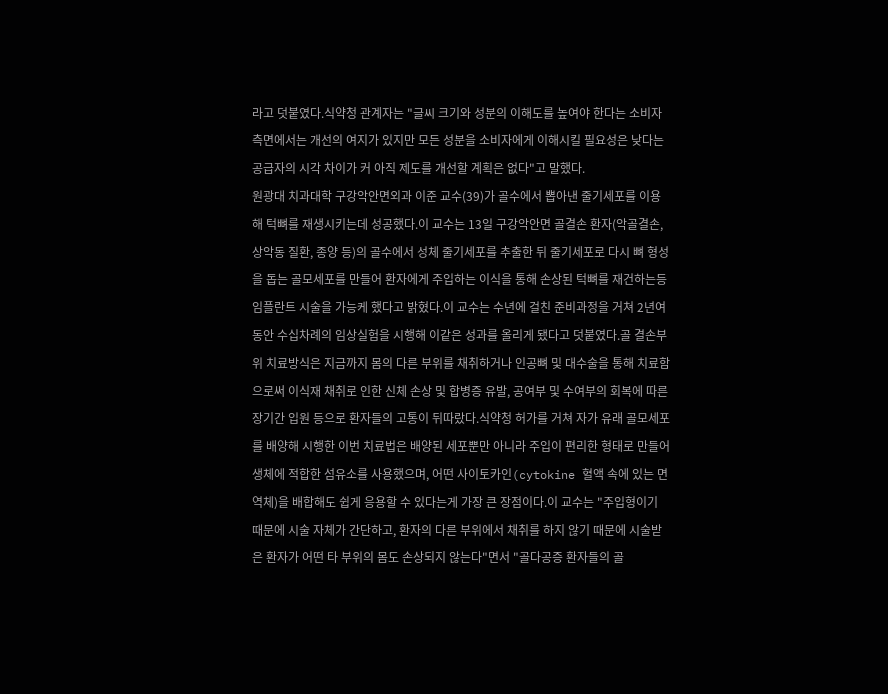라고 덧붙였다.식약청 관계자는 "글씨 크기와 성분의 이해도를 높여야 한다는 소비자 측면에서는 개선의 여지가 있지만 모든 성분을 소비자에게 이해시킬 필요성은 낮다는 공급자의 시각 차이가 커 아직 제도를 개선할 계획은 없다"고 말했다.
원광대 치과대학 구강악안면외과 이준 교수(39)가 골수에서 뽑아낸 줄기세포를 이용해 턱뼈를 재생시키는데 성공했다.이 교수는 13일 구강악안면 골결손 환자(악골결손, 상악동 질환, 종양 등)의 골수에서 성체 줄기세포를 추출한 뒤 줄기세포로 다시 뼈 형성을 돕는 골모세포를 만들어 환자에게 주입하는 이식을 통해 손상된 턱뼈를 재건하는등 임플란트 시술을 가능케 했다고 밝혔다.이 교수는 수년에 걸친 준비과정을 거쳐 2년여 동안 수십차례의 임상실험을 시행해 이같은 성과를 올리게 됐다고 덧붙였다.골 결손부위 치료방식은 지금까지 몸의 다른 부위를 채취하거나 인공뼈 및 대수술을 통해 치료함으로써 이식재 채취로 인한 신체 손상 및 합병증 유발, 공여부 및 수여부의 회복에 따른 장기간 입원 등으로 환자들의 고통이 뒤따랐다.식약청 허가를 거쳐 자가 유래 골모세포를 배양해 시행한 이번 치료법은 배양된 세포뿐만 아니라 주입이 편리한 형태로 만들어 생체에 적합한 섬유소를 사용했으며, 어떤 사이토카인(cytokine 혈액 속에 있는 면역체)을 배합해도 쉽게 응용할 수 있다는게 가장 큰 장점이다.이 교수는 "주입형이기 때문에 시술 자체가 간단하고, 환자의 다른 부위에서 채취를 하지 않기 때문에 시술받은 환자가 어떤 타 부위의 몸도 손상되지 않는다"면서 "골다공증 환자들의 골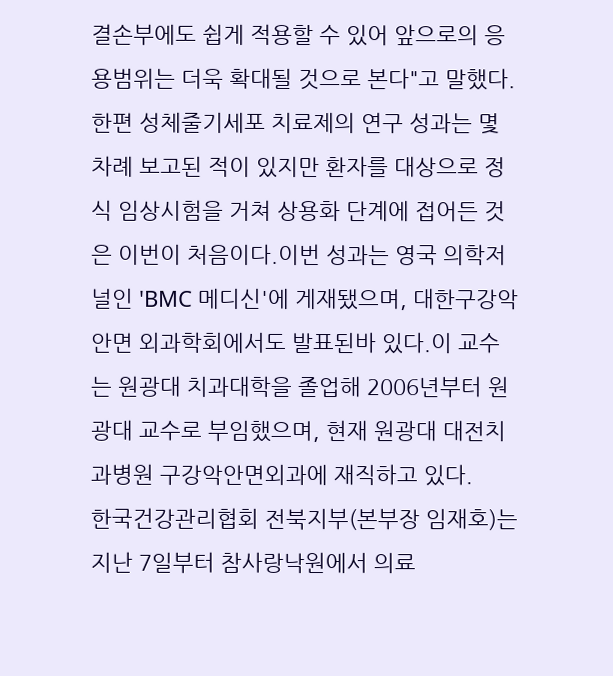결손부에도 쉽게 적용할 수 있어 앞으로의 응용범위는 더욱 확대될 것으로 본다"고 말했다.한편 성체줄기세포 치료제의 연구 성과는 몇 차례 보고된 적이 있지만 환자를 대상으로 정식 임상시험을 거쳐 상용화 단계에 접어든 것은 이번이 처음이다.이번 성과는 영국 의학저널인 'BMC 메디신'에 게재됐으며, 대한구강악 안면 외과학회에서도 발표된바 있다.이 교수는 원광대 치과대학을 졸업해 2006년부터 원광대 교수로 부임했으며, 현재 원광대 대전치과병원 구강악안면외과에 재직하고 있다.
한국건강관리협회 전북지부(본부장 임재호)는 지난 7일부터 참사랑낙원에서 의료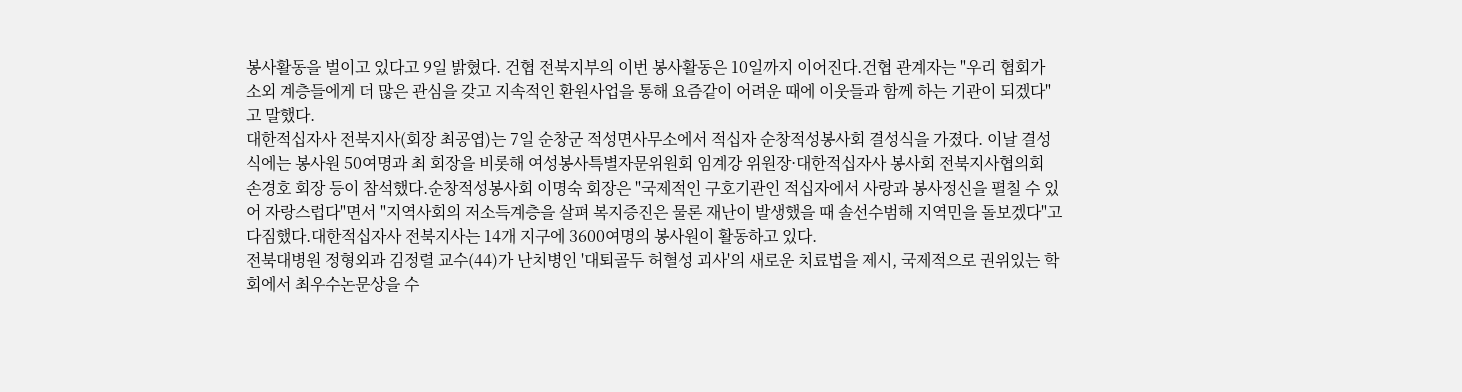봉사활동을 벌이고 있다고 9일 밝혔다. 건협 전북지부의 이번 봉사활동은 10일까지 이어진다.건협 관계자는 "우리 협회가 소외 계층들에게 더 많은 관심을 갖고 지속적인 환원사업을 통해 요즘같이 어려운 때에 이웃들과 함께 하는 기관이 되겠다"고 말했다.
대한적십자사 전북지사(회장 최공엽)는 7일 순창군 적성면사무소에서 적십자 순창적성봉사회 결성식을 가졌다. 이날 결성식에는 봉사원 50여명과 최 회장을 비롯해 여성봉사특별자문위원회 임계강 위원장·대한적십자사 봉사회 전북지사협의회 손경호 회장 등이 참석했다.순창적성봉사회 이명숙 회장은 "국제적인 구호기관인 적십자에서 사랑과 봉사정신을 펼칠 수 있어 자랑스럽다"면서 "지역사회의 저소득계층을 살펴 복지증진은 물론 재난이 발생했을 때 솔선수범해 지역민을 돌보겠다"고 다짐했다.대한적십자사 전북지사는 14개 지구에 3600여명의 봉사원이 활동하고 있다.
전북대병원 정형외과 김정렬 교수(44)가 난치병인 '대퇴골두 허혈성 괴사'의 새로운 치료법을 제시, 국제적으로 권위있는 학회에서 최우수논문상을 수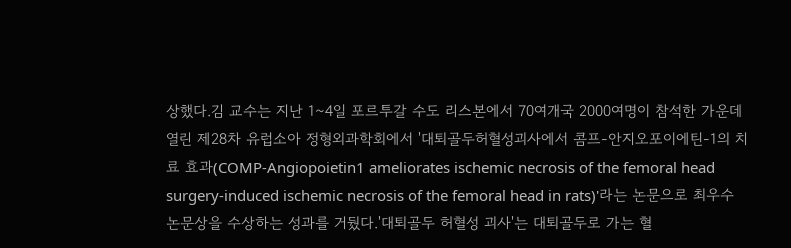상했다.김 교수는 지난 1~4일 포르투갈 수도 리스본에서 70여개국 2000여명이 참석한 가운데 열린 제28차 유럽소아 정형외과학회에서 '대퇴골두허혈성괴사에서 콤프-안지오포이에틴-1의 치료 효과(COMP-Angiopoietin1 ameliorates ischemic necrosis of the femoral head surgery-induced ischemic necrosis of the femoral head in rats)'라는 논문으로 최우수논문상을 수상하는 성과를 거뒀다.'대퇴골두 허혈성 괴사'는 대퇴골두로 가는 혈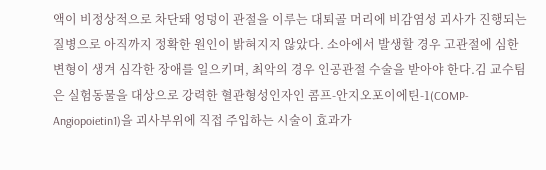액이 비정상적으로 차단돼 엉덩이 관절을 이루는 대퇴골 머리에 비감염성 괴사가 진행되는 질병으로 아직까지 정확한 원인이 밝혀지지 않았다. 소아에서 발생할 경우 고관절에 심한 변형이 생겨 심각한 장애를 일으키며, 최악의 경우 인공관절 수술을 받아야 한다.김 교수팀은 실험동물을 대상으로 강력한 혈관형성인자인 콤프-안지오포이에틴-1(COMP-Angiopoietin1)을 괴사부위에 직접 주입하는 시술이 효과가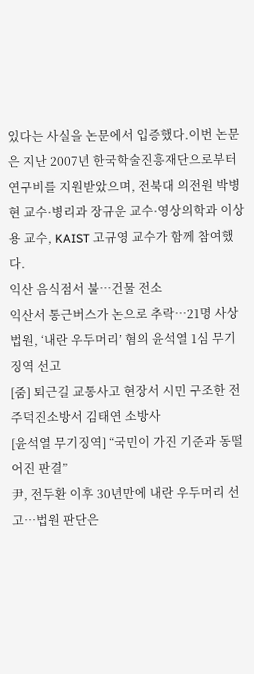있다는 사실을 논문에서 입증했다.이번 논문은 지난 2007년 한국학술진흥재단으로부터 연구비를 지원받았으며, 전북대 의전원 박병현 교수·병리과 장규운 교수·영상의학과 이상용 교수, KAIST 고규영 교수가 함께 참여했다.
익산 음식점서 불⋯건물 전소
익산서 통근버스가 논으로 추락⋯21명 사상
법원, ‘내란 우두머리’ 혐의 윤석열 1심 무기징역 선고
[줌] 퇴근길 교통사고 현장서 시민 구조한 전주덕진소방서 김태연 소방사
[윤석열 무기징역] “국민이 가진 기준과 동떨어진 판결”
尹, 전두환 이후 30년만에 내란 우두머리 선고…법원 판단은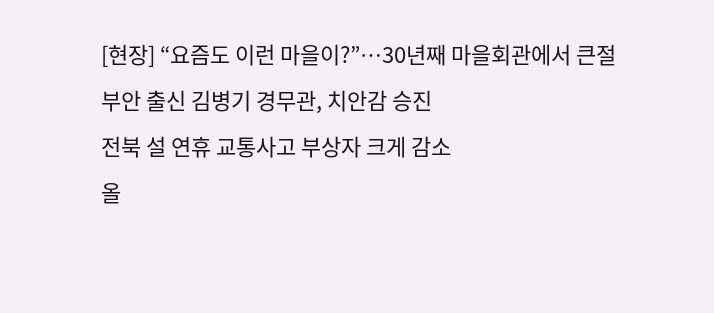[현장] “요즘도 이런 마을이?”⋯30년째 마을회관에서 큰절
부안 출신 김병기 경무관, 치안감 승진
전북 설 연휴 교통사고 부상자 크게 감소
올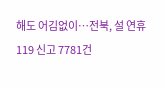해도 어김없이…전북, 설 연휴 119 신고 7781건